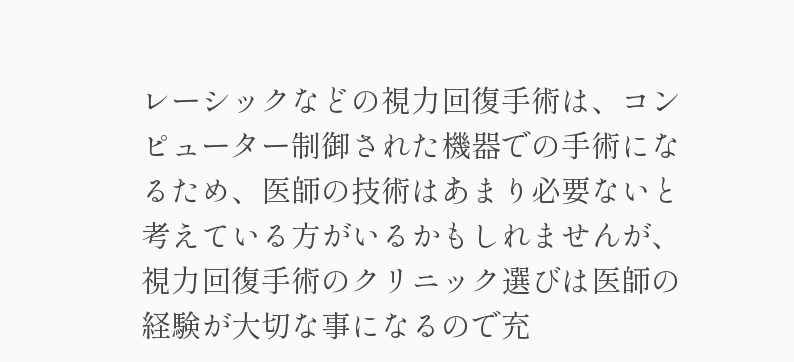レーシックなどの視力回復手術は、コンピューター制御された機器での手術になるため、医師の技術はあまり必要ないと考えている方がいるかもしれませんが、視力回復手術のクリニック選びは医師の経験が大切な事になるので充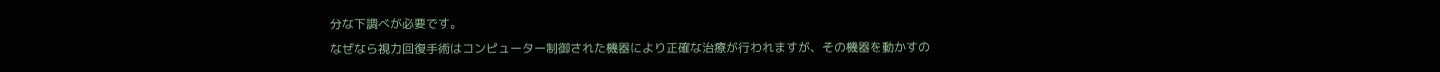分な下調べが必要です。
なぜなら視力回復手術はコンピューター制御された機器により正確な治療が行われますが、その機器を動かすの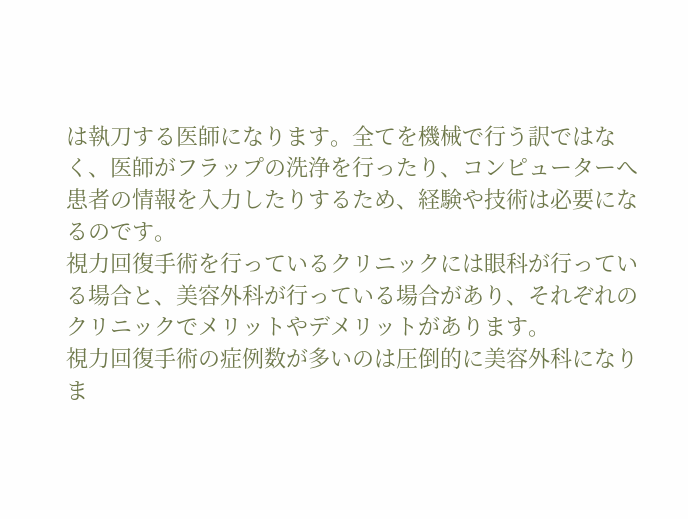は執刀する医師になります。全てを機械で行う訳ではなく、医師がフラップの洗浄を行ったり、コンピューターへ患者の情報を入力したりするため、経験や技術は必要になるのです。
視力回復手術を行っているクリニックには眼科が行っている場合と、美容外科が行っている場合があり、それぞれのクリニックでメリットやデメリットがあります。
視力回復手術の症例数が多いのは圧倒的に美容外科になりま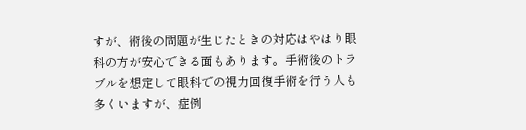すが、術後の問題が生じたときの対応はやはり眼科の方が安心できる面もあります。手術後のトラブルを想定して眼科での視力回復手術を行う人も多くいますが、症例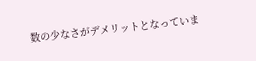数の少なさがデメリットとなっていま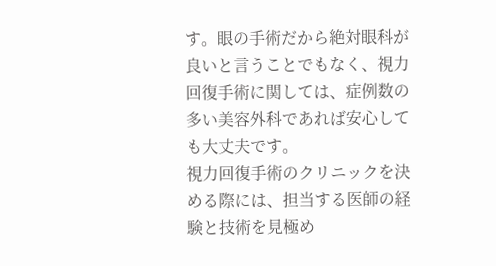す。眼の手術だから絶対眼科が良いと言うことでもなく、視力回復手術に関しては、症例数の多い美容外科であれば安心しても大丈夫です。
視力回復手術のクリニックを決める際には、担当する医師の経験と技術を見極め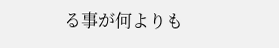る事が何よりも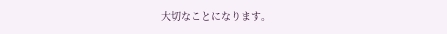大切なことになります。